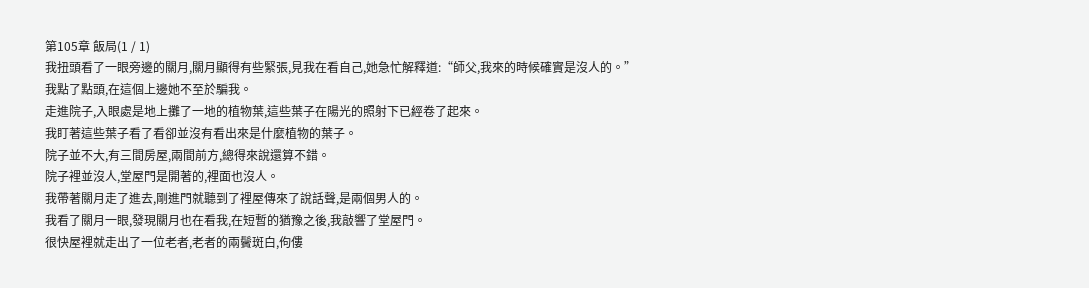第105章 飯局(1 / 1)
我扭頭看了一眼旁邊的關月,關月顯得有些緊張,見我在看自己,她急忙解釋道:“師父,我來的時候確實是沒人的。”
我點了點頭,在這個上邊她不至於騙我。
走進院子,入眼處是地上攤了一地的植物葉,這些葉子在陽光的照射下已經卷了起來。
我盯著這些葉子看了看卻並沒有看出來是什麼植物的葉子。
院子並不大,有三間房屋,兩間前方,總得來說還算不錯。
院子裡並沒人,堂屋門是開著的,裡面也沒人。
我帶著關月走了進去,剛進門就聽到了裡屋傳來了說話聲,是兩個男人的。
我看了關月一眼,發現關月也在看我,在短暫的猶豫之後,我敲響了堂屋門。
很快屋裡就走出了一位老者,老者的兩鬢斑白,佝僂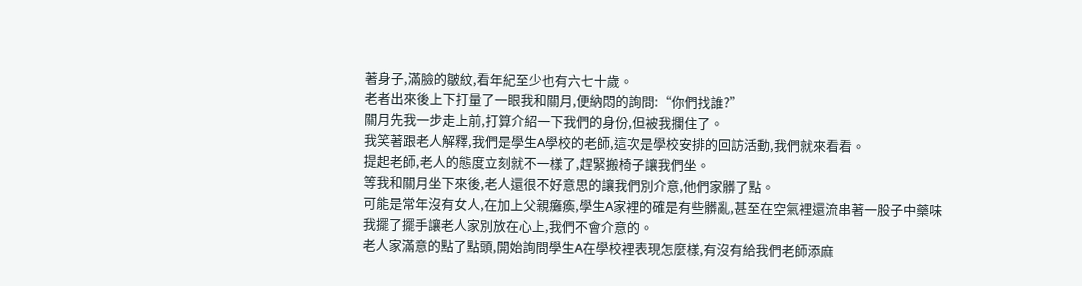著身子,滿臉的皺紋,看年紀至少也有六七十歲。
老者出來後上下打量了一眼我和關月,便納悶的詢問:“你們找誰?”
關月先我一步走上前,打算介紹一下我們的身份,但被我攔住了。
我笑著跟老人解釋,我們是學生A學校的老師,這次是學校安排的回訪活動,我們就來看看。
提起老師,老人的態度立刻就不一樣了,趕緊搬椅子讓我們坐。
等我和關月坐下來後,老人還很不好意思的讓我們別介意,他們家髒了點。
可能是常年沒有女人,在加上父親癱瘓,學生A家裡的確是有些髒亂,甚至在空氣裡還流串著一股子中藥味
我擺了擺手讓老人家別放在心上,我們不會介意的。
老人家滿意的點了點頭,開始詢問學生A在學校裡表現怎麼樣,有沒有給我們老師添麻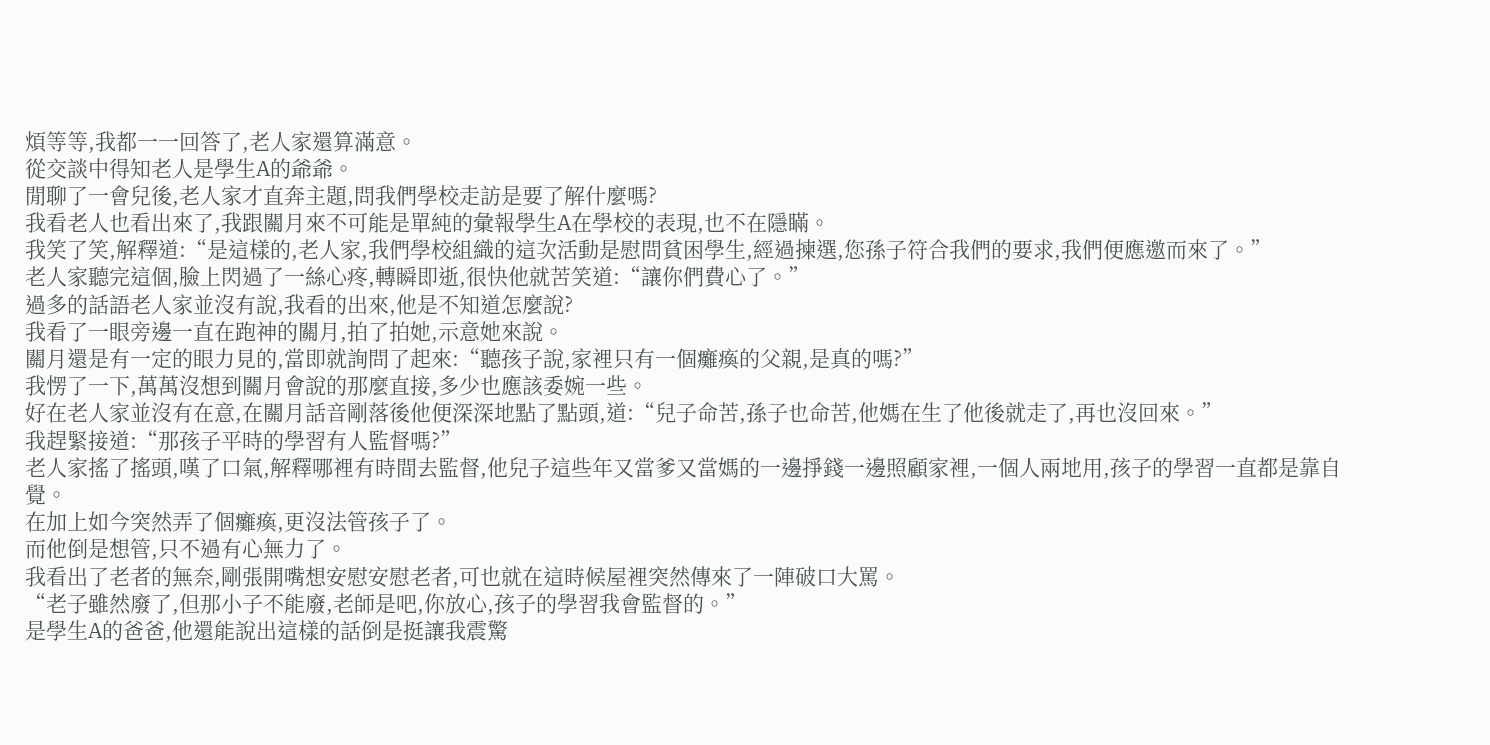煩等等,我都一一回答了,老人家還算滿意。
從交談中得知老人是學生A的爺爺。
閒聊了一會兒後,老人家才直奔主題,問我們學校走訪是要了解什麼嗎?
我看老人也看出來了,我跟關月來不可能是單純的彙報學生A在學校的表現,也不在隱瞞。
我笑了笑,解釋道:“是這樣的,老人家,我們學校組織的這次活動是慰問貧困學生,經過揀選,您孫子符合我們的要求,我們便應邀而來了。”
老人家聽完這個,臉上閃過了一絲心疼,轉瞬即逝,很快他就苦笑道:“讓你們費心了。”
過多的話語老人家並沒有說,我看的出來,他是不知道怎麼說?
我看了一眼旁邊一直在跑神的關月,拍了拍她,示意她來說。
關月還是有一定的眼力見的,當即就詢問了起來:“聽孩子說,家裡只有一個癱瘓的父親,是真的嗎?”
我愣了一下,萬萬沒想到關月會說的那麼直接,多少也應該委婉一些。
好在老人家並沒有在意,在關月話音剛落後他便深深地點了點頭,道:“兒子命苦,孫子也命苦,他媽在生了他後就走了,再也沒回來。”
我趕緊接道:“那孩子平時的學習有人監督嗎?”
老人家搖了搖頭,嘆了口氣,解釋哪裡有時間去監督,他兒子這些年又當爹又當媽的一邊掙錢一邊照顧家裡,一個人兩地用,孩子的學習一直都是靠自覺。
在加上如今突然弄了個癱瘓,更沒法管孩子了。
而他倒是想管,只不過有心無力了。
我看出了老者的無奈,剛張開嘴想安慰安慰老者,可也就在這時候屋裡突然傳來了一陣破口大罵。
“老子雖然廢了,但那小子不能廢,老師是吧,你放心,孩子的學習我會監督的。”
是學生A的爸爸,他還能說出這樣的話倒是挺讓我震驚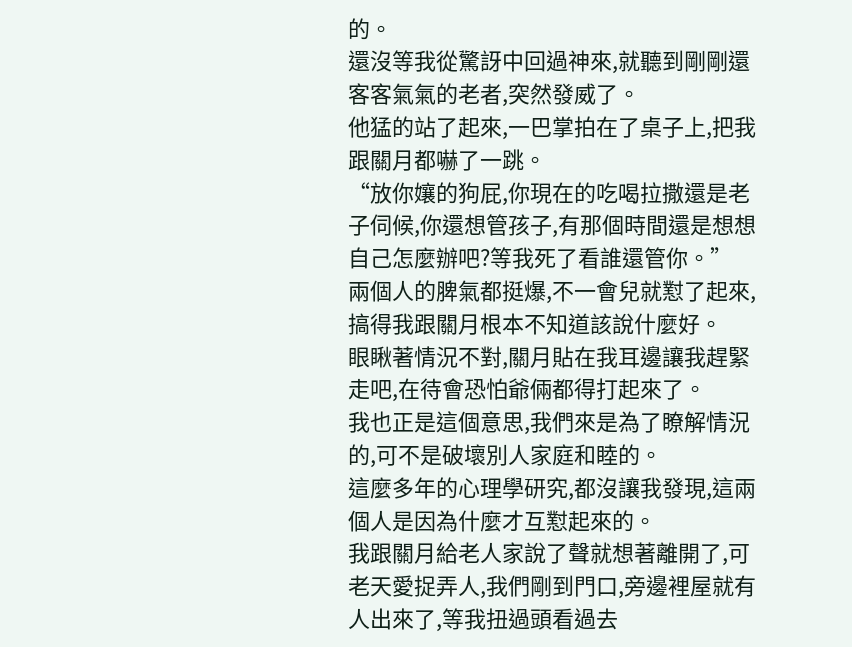的。
還沒等我從驚訝中回過神來,就聽到剛剛還客客氣氣的老者,突然發威了。
他猛的站了起來,一巴掌拍在了桌子上,把我跟關月都嚇了一跳。
“放你孃的狗屁,你現在的吃喝拉撒還是老子伺候,你還想管孩子,有那個時間還是想想自己怎麼辦吧?等我死了看誰還管你。”
兩個人的脾氣都挺爆,不一會兒就懟了起來,搞得我跟關月根本不知道該說什麼好。
眼瞅著情況不對,關月貼在我耳邊讓我趕緊走吧,在待會恐怕爺倆都得打起來了。
我也正是這個意思,我們來是為了瞭解情況的,可不是破壞別人家庭和睦的。
這麼多年的心理學研究,都沒讓我發現,這兩個人是因為什麼才互懟起來的。
我跟關月給老人家說了聲就想著離開了,可老天愛捉弄人,我們剛到門口,旁邊裡屋就有人出來了,等我扭過頭看過去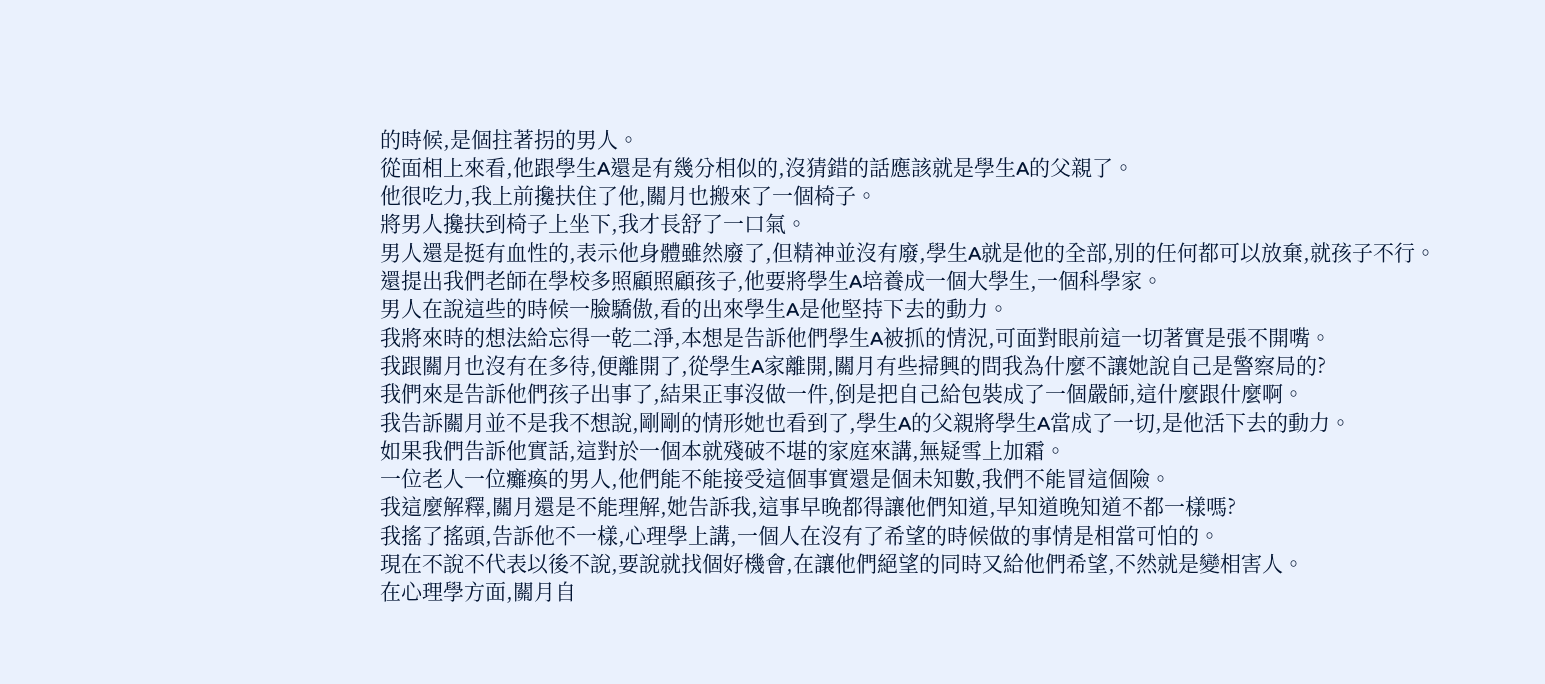的時候,是個拄著拐的男人。
從面相上來看,他跟學生A還是有幾分相似的,沒猜錯的話應該就是學生A的父親了。
他很吃力,我上前攙扶住了他,關月也搬來了一個椅子。
將男人攙扶到椅子上坐下,我才長舒了一口氣。
男人還是挺有血性的,表示他身體雖然廢了,但精神並沒有廢,學生A就是他的全部,別的任何都可以放棄,就孩子不行。
還提出我們老師在學校多照顧照顧孩子,他要將學生A培養成一個大學生,一個科學家。
男人在說這些的時候一臉驕傲,看的出來學生A是他堅持下去的動力。
我將來時的想法給忘得一乾二淨,本想是告訴他們學生A被抓的情況,可面對眼前這一切著實是張不開嘴。
我跟關月也沒有在多待,便離開了,從學生A家離開,關月有些掃興的問我為什麼不讓她說自己是警察局的?
我們來是告訴他們孩子出事了,結果正事沒做一件,倒是把自己給包裝成了一個嚴師,這什麼跟什麼啊。
我告訴關月並不是我不想說,剛剛的情形她也看到了,學生A的父親將學生A當成了一切,是他活下去的動力。
如果我們告訴他實話,這對於一個本就殘破不堪的家庭來講,無疑雪上加霜。
一位老人一位癱瘓的男人,他們能不能接受這個事實還是個未知數,我們不能冒這個險。
我這麼解釋,關月還是不能理解,她告訴我,這事早晚都得讓他們知道,早知道晚知道不都一樣嗎?
我搖了搖頭,告訴他不一樣,心理學上講,一個人在沒有了希望的時候做的事情是相當可怕的。
現在不說不代表以後不說,要說就找個好機會,在讓他們絕望的同時又給他們希望,不然就是變相害人。
在心理學方面,關月自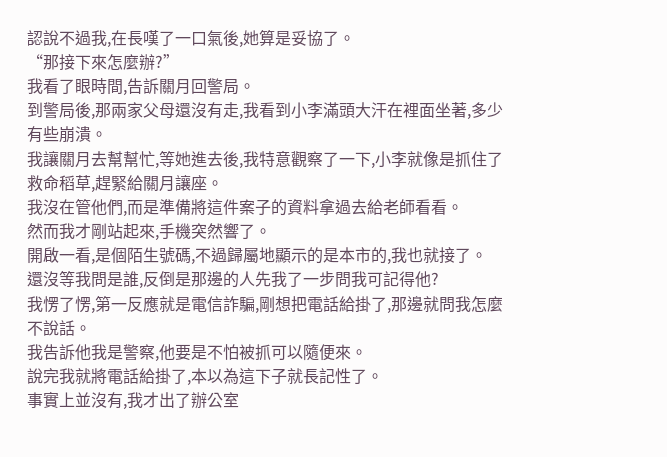認說不過我,在長嘆了一口氣後,她算是妥協了。
“那接下來怎麼辦?”
我看了眼時間,告訴關月回警局。
到警局後,那兩家父母還沒有走,我看到小李滿頭大汗在裡面坐著,多少有些崩潰。
我讓關月去幫幫忙,等她進去後,我特意觀察了一下,小李就像是抓住了救命稻草,趕緊給關月讓座。
我沒在管他們,而是準備將這件案子的資料拿過去給老師看看。
然而我才剛站起來,手機突然響了。
開啟一看,是個陌生號碼,不過歸屬地顯示的是本市的,我也就接了。
還沒等我問是誰,反倒是那邊的人先我了一步問我可記得他?
我愣了愣,第一反應就是電信詐騙,剛想把電話給掛了,那邊就問我怎麼不說話。
我告訴他我是警察,他要是不怕被抓可以隨便來。
說完我就將電話給掛了,本以為這下子就長記性了。
事實上並沒有,我才出了辦公室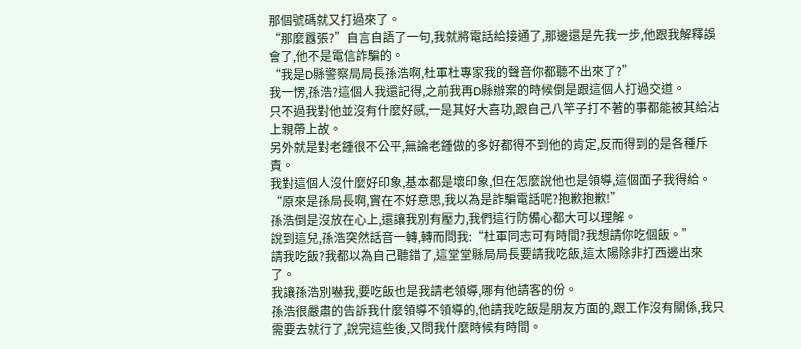那個號碼就又打過來了。
“那麼囂張?”自言自語了一句,我就將電話給接通了,那邊還是先我一步,他跟我解釋誤會了,他不是電信詐騙的。
“我是D縣警察局局長孫浩啊,杜軍杜專家我的聲音你都聽不出來了?”
我一愣,孫浩?這個人我還記得,之前我再D縣辦案的時候倒是跟這個人打過交道。
只不過我對他並沒有什麼好感,一是其好大喜功,跟自己八竿子打不著的事都能被其給沾上親帶上故。
另外就是對老鍾很不公平,無論老鍾做的多好都得不到他的肯定,反而得到的是各種斥責。
我對這個人沒什麼好印象,基本都是壞印象,但在怎麼說他也是領導,這個面子我得給。
“原來是孫局長啊,實在不好意思,我以為是詐騙電話呢?抱歉抱歉!”
孫浩倒是沒放在心上,還讓我別有壓力,我們這行防備心都大可以理解。
說到這兒,孫浩突然話音一轉,轉而問我:“杜軍同志可有時間?我想請你吃個飯。”
請我吃飯?我都以為自己聽錯了,這堂堂縣局局長要請我吃飯,這太陽除非打西邊出來了。
我讓孫浩別嚇我,要吃飯也是我請老領導,哪有他請客的份。
孫浩很嚴肅的告訴我什麼領導不領導的,他請我吃飯是朋友方面的,跟工作沒有關係,我只需要去就行了,說完這些後,又問我什麼時候有時間。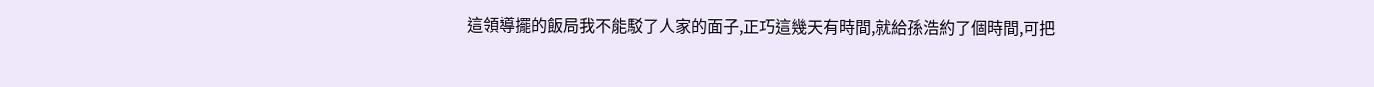這領導擺的飯局我不能駁了人家的面子,正巧這幾天有時間,就給孫浩約了個時間,可把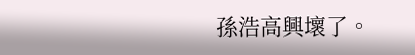孫浩高興壞了。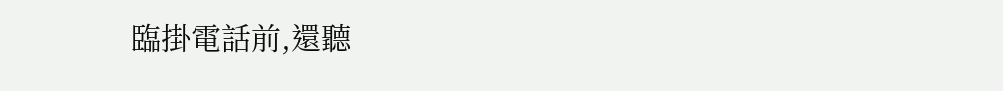臨掛電話前,還聽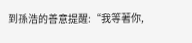到孫浩的善意提醒:“我等著你,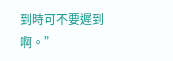到時可不要遲到啊。”